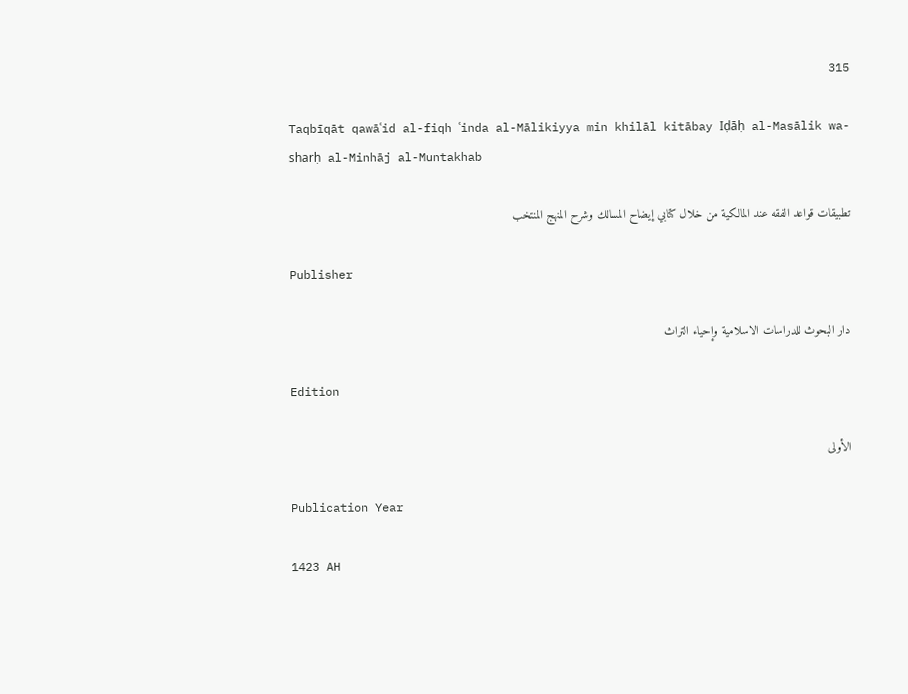315

Taqbīqāt qawāʿid al-fiqh ʿinda al-Mālikiyya min khilāl kitābay Iḍāḥ al-Masālik wa-sharḥ al-Minhāj al-Muntakhab

تطبيقات قواعد الفقه عند المالكية من خلال كتابي إيضاح المسالك وشرح المنهج المنتخب

Publisher

دار البحوث للدراسات الاسلامية وإحياء التراث

Edition

الأولى

Publication Year

1423 AH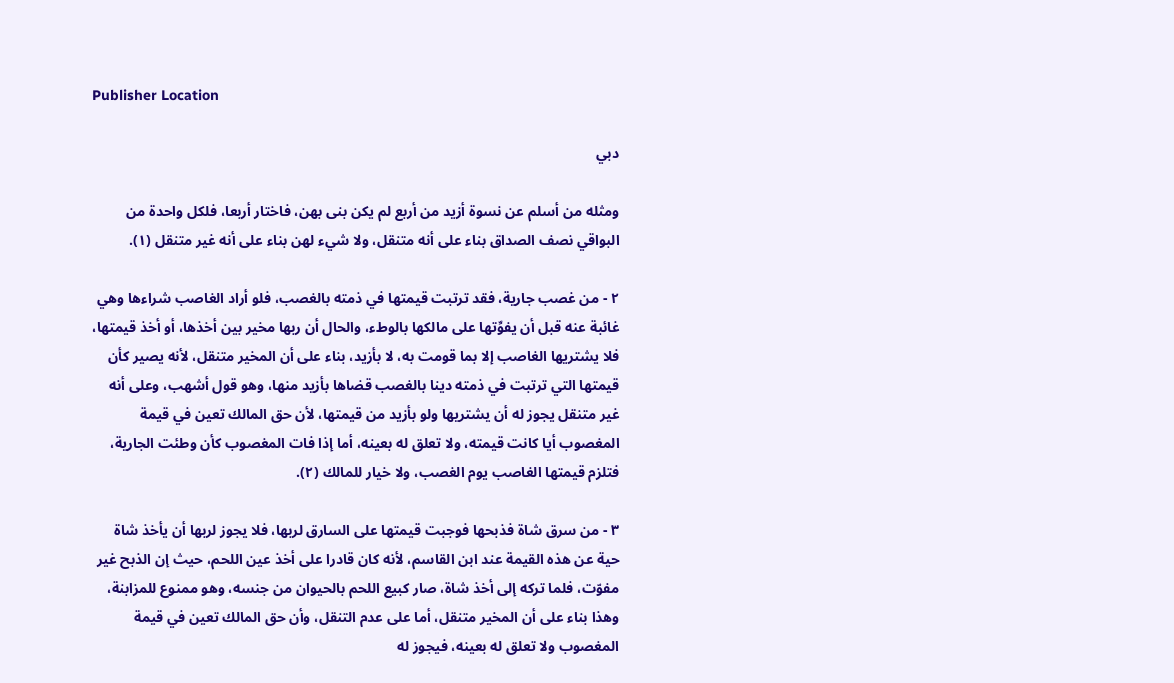Publisher Location

دبي

ومثله من أسلم عن نسوة أزيد من أربع لم يكن بنى بهن، فاختار أربعا، فلكل واحدة من البواقي نصف الصداق بناء على أنه متنقل، ولا شيء لهن بناء على أنه غير متنقل (١).

٢ - من غصب جارية، فقد ترتبت قيمتها في ذمته بالغصب، فلو أراد الغاصب شراءها وهي غائبة عنه قبل أن يفوِّتها على مالكها بالوطء، والحال أن ربها مخير بين أخذها، أو أخذ قيمتها، فلا يشتريها الغاصب إلا بما قومت به، لا بأزيد، بناء على أن المخير متنقل، لأنه يصير كأن قيمتها التي ترتبت في ذمته دينا بالغصب قضاها بأزيد منها، وهو قول أشهب، وعلى أنه غير متنقل يجوز له أن يشتريها ولو بأزيد من قيمتها، لأن حق المالك تعين في قيمة المغصوب أيا كانت قيمته، ولا تعلق له بعينه، أما إذا فات المغصوب كأن وطئت الجارية، فتلزم قيمتها الغاصب يوم الغصب، ولا خيار للمالك (٢).

٣ - من سرق شاة فذبحها فوجبت قيمتها على السارق لربها، فلا يجوز لربها أن يأخذ شاة حية عن هذه القيمة عند ابن القاسم، لأنه كان قادرا على أخذ عين اللحم، حيث إن الذبح غير مفوّت، فلما تركه إلى أخذ شاة، صار كبيع اللحم بالحيوان من جنسه، وهو ممنوع للمزابنة، وهذا بناء على أن المخير متنقل، أما على عدم التنقل، وأن حق المالك تعين في قيمة المغصوب ولا تعلق له بعينه، فيجوز له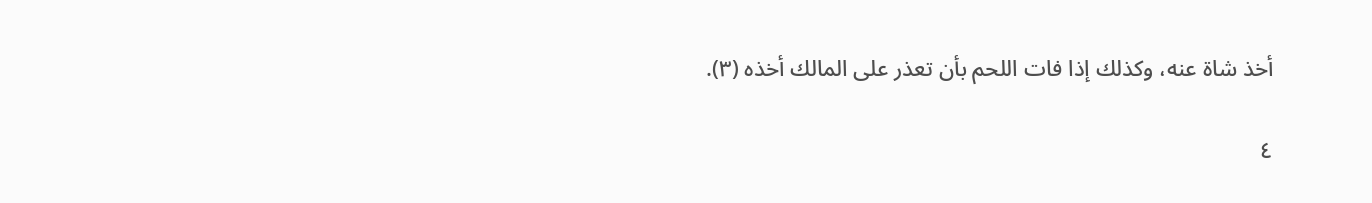أخذ شاة عنه، وكذلك إذا فات اللحم بأن تعذر على المالك أخذه (٣).

٤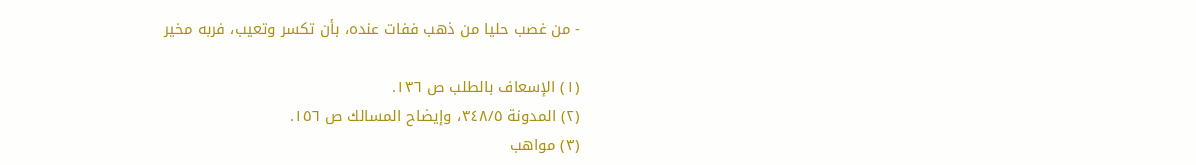- من غصب حليا من ذهب ففات عنده، بأن تكسر وتعيب، فربه مخير

(١) الإسعاف بالطلب ص ١٣٦.
(٢) المدونة ٣٤٨/٥، وإيضاح المسالك ص ١٥٦.
(٣) مواهب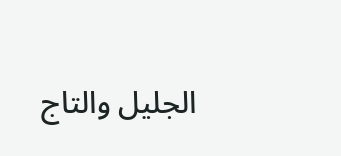الجليل والتاج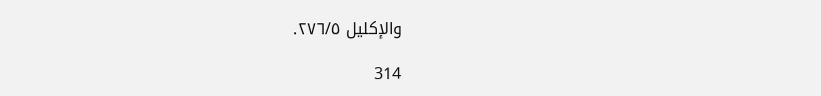والإكليل ٢٧٦/٥.

314